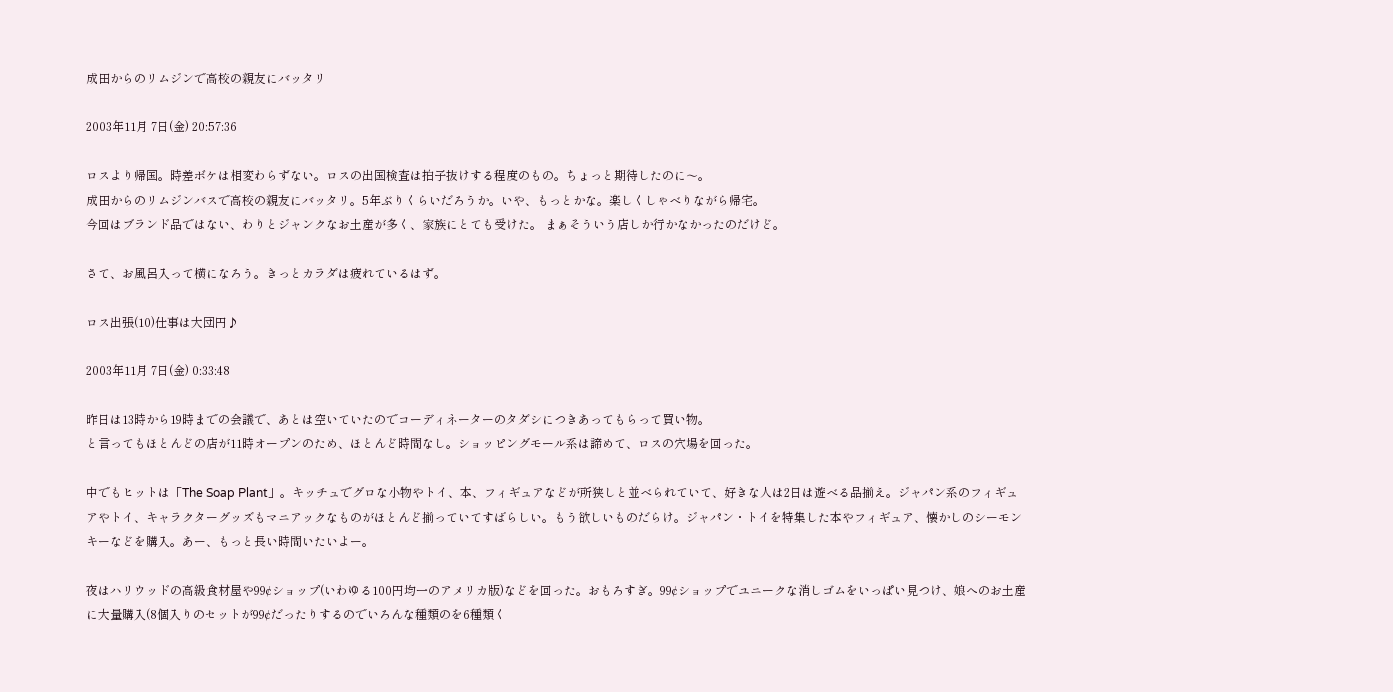成田からのリムジンで高校の親友にバッタリ

2003年11月 7日(金) 20:57:36

ロスより帰国。時差ボケは相変わらずない。ロスの出国検査は拍子抜けする程度のもの。ちょっと期待したのに〜。
成田からのリムジンバスで高校の親友にバッタリ。5年ぶりくらいだろうか。いや、もっとかな。楽しくしゃべりながら帰宅。
今回はブランド品ではない、わりとジャンクなお土産が多く、家族にとても受けた。 まぁそういう店しか行かなかったのだけど。

さて、お風呂入って横になろう。きっとカラダは疲れているはず。

ロス出張(10)仕事は大団円♪

2003年11月 7日(金) 0:33:48

昨日は13時から19時までの会議で、あとは空いていたのでコーディネーターのタダシにつきあってもらって買い物。
と言ってもほとんどの店が11時オープンのため、ほとんど時間なし。ショッピングモール系は諦めて、ロスの穴場を回った。

中でもヒットは「The Soap Plant」。キッチュでグロな小物やトイ、本、フィギュアなどが所狭しと並べられていて、好きな人は2日は遊べる品揃え。ジャパン系のフィギュアやトイ、キャラクターグッズもマニアックなものがほとんど揃っていてすばらしい。もう欲しいものだらけ。ジャパン・トイを特集した本やフィギュア、懐かしのシーモンキーなどを購入。あー、もっと長い時間いたいよー。

夜はハリウッドの高級食材屋や99¢ショップ(いわゆる100円均一のアメリカ版)などを回った。おもろすぎ。99¢ショップでユニークな消しゴムをいっぱい見つけ、娘へのお土産に大量購入(8個入りのセットが99¢だったりするのでいろんな種類のを6種類く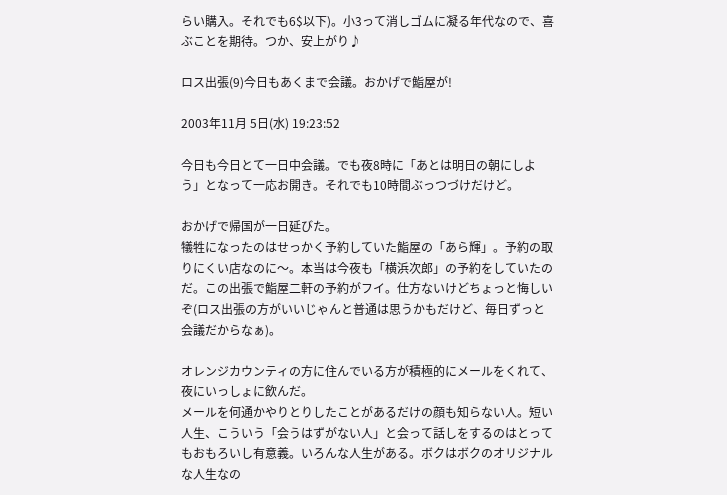らい購入。それでも6$以下)。小3って消しゴムに凝る年代なので、喜ぶことを期待。つか、安上がり♪

ロス出張(9)今日もあくまで会議。おかげで鮨屋が!

2003年11月 5日(水) 19:23:52

今日も今日とて一日中会議。でも夜8時に「あとは明日の朝にしよう」となって一応お開き。それでも10時間ぶっつづけだけど。

おかげで帰国が一日延びた。
犠牲になったのはせっかく予約していた鮨屋の「あら輝」。予約の取りにくい店なのに〜。本当は今夜も「横浜次郎」の予約をしていたのだ。この出張で鮨屋二軒の予約がフイ。仕方ないけどちょっと悔しいぞ(ロス出張の方がいいじゃんと普通は思うかもだけど、毎日ずっと会議だからなぁ)。

オレンジカウンティの方に住んでいる方が積極的にメールをくれて、夜にいっしょに飲んだ。
メールを何通かやりとりしたことがあるだけの顔も知らない人。短い人生、こういう「会うはずがない人」と会って話しをするのはとってもおもろいし有意義。いろんな人生がある。ボクはボクのオリジナルな人生なの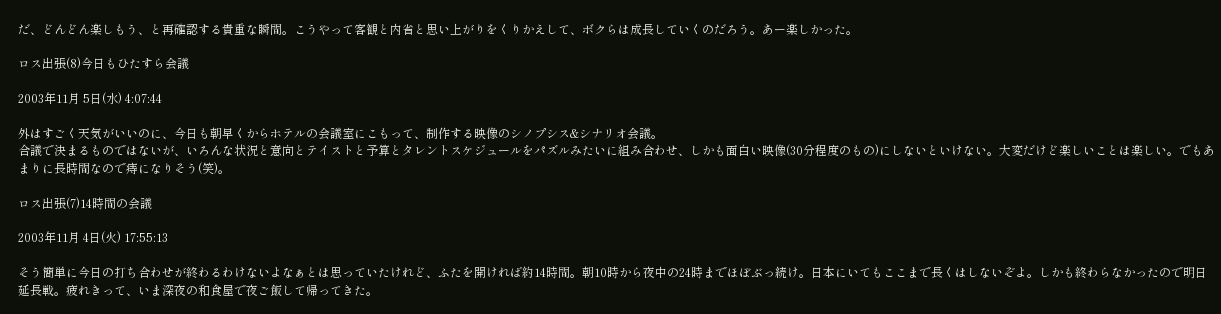だ、どんどん楽しもう、と再確認する貴重な瞬間。こうやって客観と内省と思い上がりをくりかえして、ボクらは成長していくのだろう。あー楽しかった。

ロス出張(8)今日もひたすら会議

2003年11月 5日(水) 4:07:44

外はすごく天気がいいのに、今日も朝早くからホテルの会議室にこもって、制作する映像のシノプシス&シナリオ会議。
合議で決まるものではないが、いろんな状況と意向とテイストと予算とタレントスケジュールをパズルみたいに組み合わせ、しかも面白い映像(30分程度のもの)にしないといけない。大変だけど楽しいことは楽しい。でもあまりに長時間なので痔になりそう(笑)。

ロス出張(7)14時間の会議

2003年11月 4日(火) 17:55:13

そう簡単に今日の打ち合わせが終わるわけないよなぁとは思っていたけれど、ふたを開ければ約14時間。朝10時から夜中の24時までほぼぶっ続け。日本にいてもここまで長くはしないぞよ。しかも終わらなかったので明日延長戦。疲れきって、いま深夜の和食屋で夜ご飯して帰ってきた。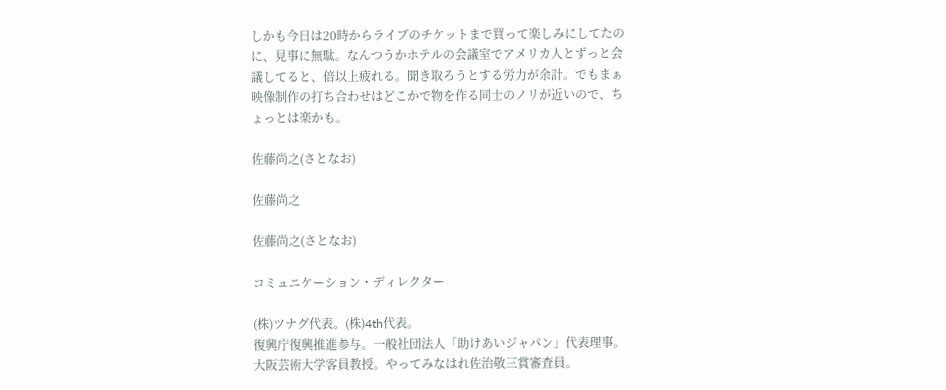しかも今日は20時からライブのチケットまで買って楽しみにしてたのに、見事に無駄。なんつうかホテルの会議室でアメリカ人とずっと会議してると、倍以上疲れる。聞き取ろうとする労力が余計。でもまぁ映像制作の打ち合わせはどこかで物を作る同士のノリが近いので、ちょっとは楽かも。

佐藤尚之(さとなお)

佐藤尚之

佐藤尚之(さとなお)

コミュニケーション・ディレクター

(株)ツナグ代表。(株)4th代表。
復興庁復興推進参与。一般社団法人「助けあいジャパン」代表理事。
大阪芸術大学客員教授。やってみなはれ佐治敬三賞審査員。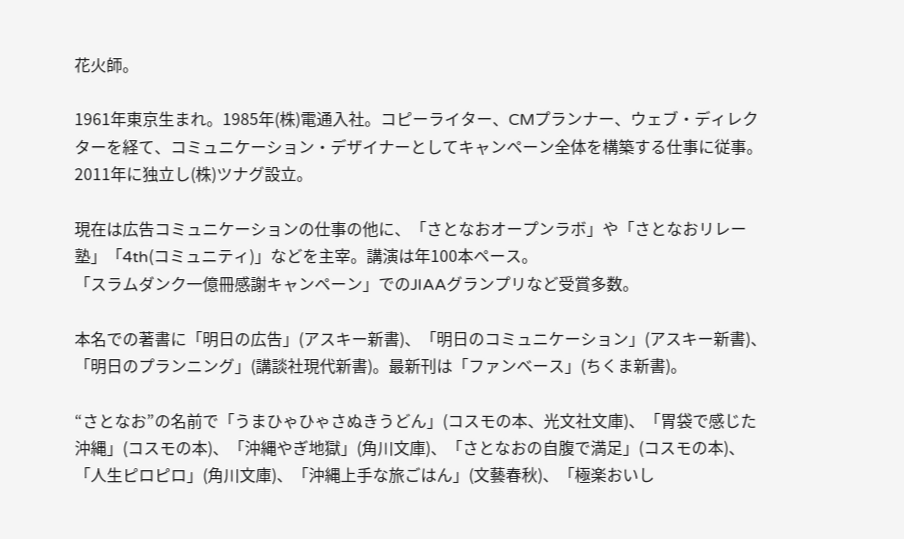花火師。

1961年東京生まれ。1985年(株)電通入社。コピーライター、CMプランナー、ウェブ・ディレクターを経て、コミュニケーション・デザイナーとしてキャンペーン全体を構築する仕事に従事。2011年に独立し(株)ツナグ設立。

現在は広告コミュニケーションの仕事の他に、「さとなおオープンラボ」や「さとなおリレー塾」「4th(コミュニティ)」などを主宰。講演は年100本ペース。
「スラムダンク一億冊感謝キャンペーン」でのJIAAグランプリなど受賞多数。

本名での著書に「明日の広告」(アスキー新書)、「明日のコミュニケーション」(アスキー新書)、「明日のプランニング」(講談社現代新書)。最新刊は「ファンベース」(ちくま新書)。

“さとなお”の名前で「うまひゃひゃさぬきうどん」(コスモの本、光文社文庫)、「胃袋で感じた沖縄」(コスモの本)、「沖縄やぎ地獄」(角川文庫)、「さとなおの自腹で満足」(コスモの本)、「人生ピロピロ」(角川文庫)、「沖縄上手な旅ごはん」(文藝春秋)、「極楽おいし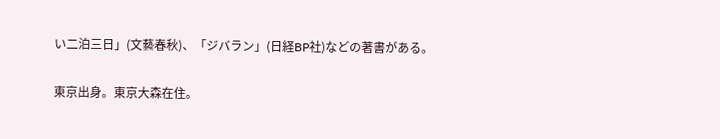い二泊三日」(文藝春秋)、「ジバラン」(日経BP社)などの著書がある。

東京出身。東京大森在住。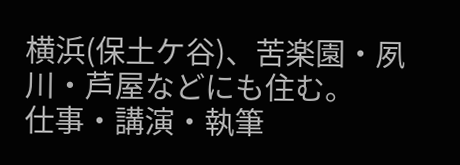横浜(保土ケ谷)、苦楽園・夙川・芦屋などにも住む。
仕事・講演・執筆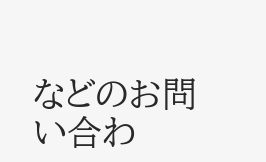などのお問い合わ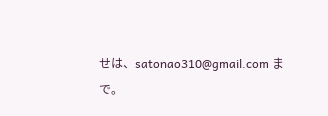せは、satonao310@gmail.com まで。